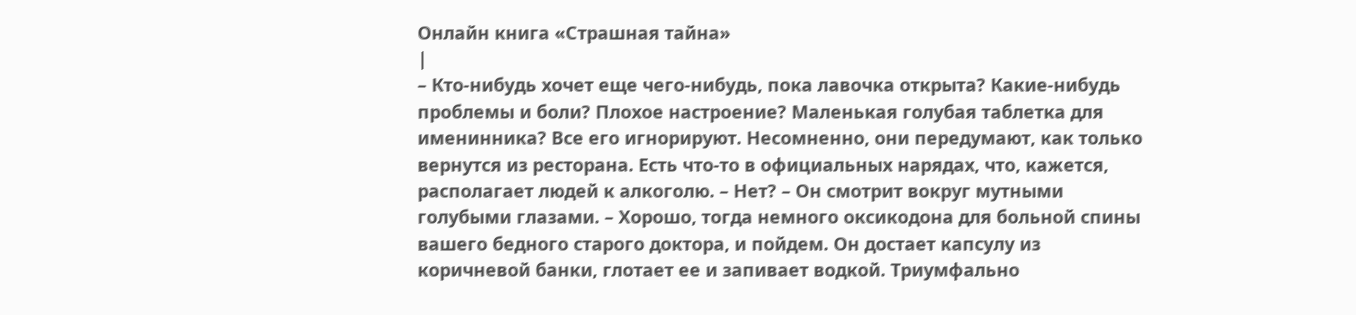Онлайн книга «Страшная тайна»
|
– Кто-нибудь хочет еще чего-нибудь, пока лавочка открыта? Какие-нибудь проблемы и боли? Плохое настроение? Маленькая голубая таблетка для именинника? Все его игнорируют. Несомненно, они передумают, как только вернутся из ресторана. Есть что-то в официальных нарядах, что, кажется, располагает людей к алкоголю. – Нет? – Он смотрит вокруг мутными голубыми глазами. – Хорошо, тогда немного оксикодона для больной спины вашего бедного старого доктора, и пойдем. Он достает капсулу из коричневой банки, глотает ее и запивает водкой. Триумфально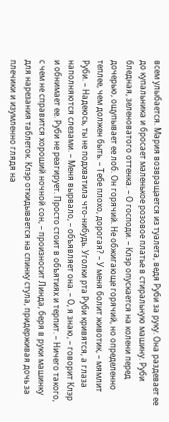всем улыбается. Мария возвращается из туалета, ведя Руби за руку. Она раздевает ее до купальника и бросает маленькое розовое платье в стиральную машину. Руби бледная, зеленоватого оттенка. – О господи. – Клэр опускается на колени перед дочерью, ощупывает ее лоб. Он горячий. Не обжигающе горячий, но определенно теплее, чем должен быть. – Тебе плохо, дорогая? – У меня болит животик, – мямлит Руби. – Надеюсь, ты не подхватила что-нибудь. Уголки рта Руби кривятся, а глаза наполняются слезами. – Меня вырвало, – объявляет она. – О, я знаю, – говорит Клэр и обнимает ее. Руби не реагирует. Просто стоит в объятиях и терпит. – Ничего такого, с чем не справится хороший ночной сон, – произносит Линда, беря в руки машинку для нарезания таблеток. Клэр откидывается на спинку стула, придерживая дочь за плечики и изумленно глядя на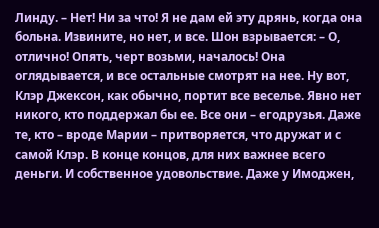Линду. – Нет! Ни за что! Я не дам ей эту дрянь, когда она больна. Извините, но нет, и все. Шон взрывается: – О, отлично! Опять, черт возьми, началось! Она оглядывается, и все остальные смотрят на нее. Ну вот, Клэр Джексон, как обычно, портит все веселье. Явно нет никого, кто поддержал бы ее. Все они – егодрузья. Даже те, кто – вроде Марии – притворяется, что дружат и с самой Клэр. В конце концов, для них важнее всего деньги. И собственное удовольствие. Даже у Имоджен,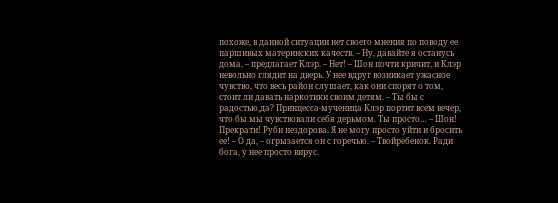похоже, в данной ситуации нет своего мнения по поводу ее паршивых материнских качеств. – Ну, давайте я останусь дома, – предлагает Клэр. – Нет! – Шон почти кричит, и Клэр невольно глядит на дверь. У нее вдруг возникает ужасное чувство, что весь район слушает, как они спорят о том, стоит ли давать наркотики своим детям. – Ты бы с радостью,да? Принцесса-мученица Клэр портит всем вечер, что бы мы чувствовали себя дерьмом. Ты просто… – Шон! Прекрати! Руби нездорова. Я не могу просто уйти и бросить ее! – О да, – огрызается он с горечью. – Твойребенок. Ради бога, у нее просто вирус.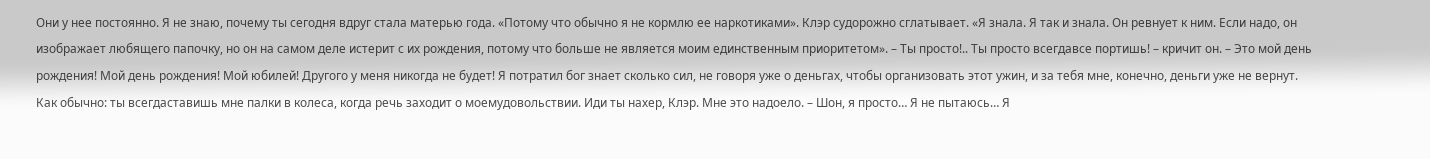Они у нее постоянно. Я не знаю, почему ты сегодня вдруг стала матерью года. «Потому что обычно я не кормлю ее наркотиками». Клэр судорожно сглатывает. «Я знала. Я так и знала. Он ревнует к ним. Если надо, он изображает любящего папочку, но он на самом деле истерит с их рождения, потому что больше не является моим единственным приоритетом». – Ты просто!.. Ты просто всегдавсе портишь! – кричит он. – Это мой день рождения! Мой день рождения! Мой юбилей! Другого у меня никогда не будет! Я потратил бог знает сколько сил, не говоря уже о деньгах, чтобы организовать этот ужин, и за тебя мне, конечно, деньги уже не вернут. Как обычно: ты всегдаставишь мне палки в колеса, когда речь заходит о моемудовольствии. Иди ты нахер, Клэр. Мне это надоело. – Шон, я просто… Я не пытаюсь… Я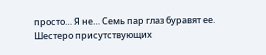просто… Я не… Семь пар глаз буравят ее. Шестеро присутствующих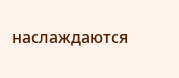наслаждаются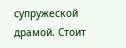супружеской драмой. Стоит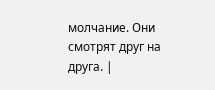молчание. Они смотрят друг на друга. |